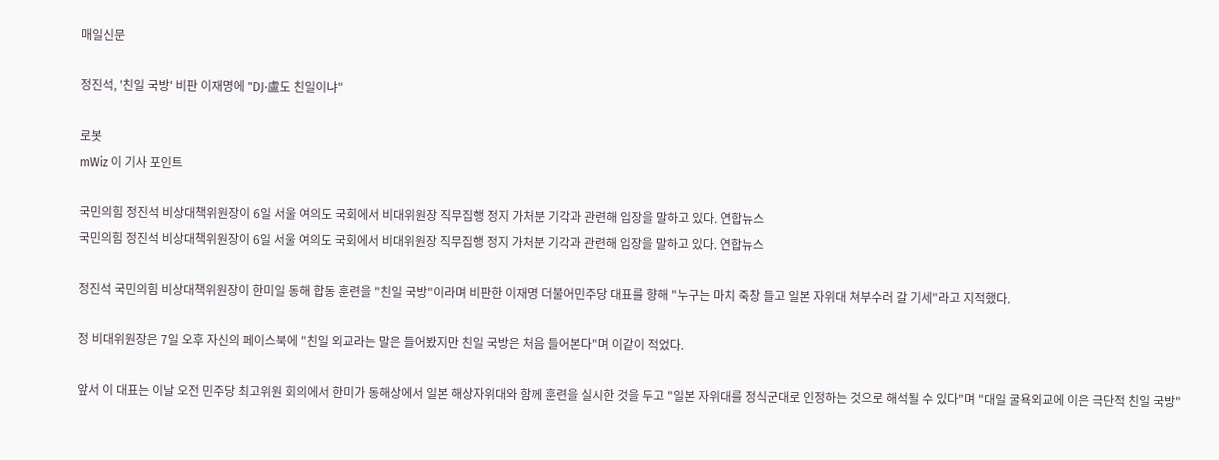매일신문

정진석, '친일 국방' 비판 이재명에 "DJ·盧도 친일이냐"

로봇
mWiz 이 기사 포인트

국민의힘 정진석 비상대책위원장이 6일 서울 여의도 국회에서 비대위원장 직무집행 정지 가처분 기각과 관련해 입장을 말하고 있다. 연합뉴스
국민의힘 정진석 비상대책위원장이 6일 서울 여의도 국회에서 비대위원장 직무집행 정지 가처분 기각과 관련해 입장을 말하고 있다. 연합뉴스

정진석 국민의힘 비상대책위원장이 한미일 동해 합동 훈련을 "친일 국방"이라며 비판한 이재명 더불어민주당 대표를 향해 "누구는 마치 죽창 들고 일본 자위대 쳐부수러 갈 기세"라고 지적했다.

정 비대위원장은 7일 오후 자신의 페이스북에 "친일 외교라는 말은 들어봤지만 친일 국방은 처음 들어본다"며 이같이 적었다.

앞서 이 대표는 이날 오전 민주당 최고위원 회의에서 한미가 동해상에서 일본 해상자위대와 함께 훈련을 실시한 것을 두고 "일본 자위대를 정식군대로 인정하는 것으로 해석될 수 있다"며 "대일 굴욕외교에 이은 극단적 친일 국방"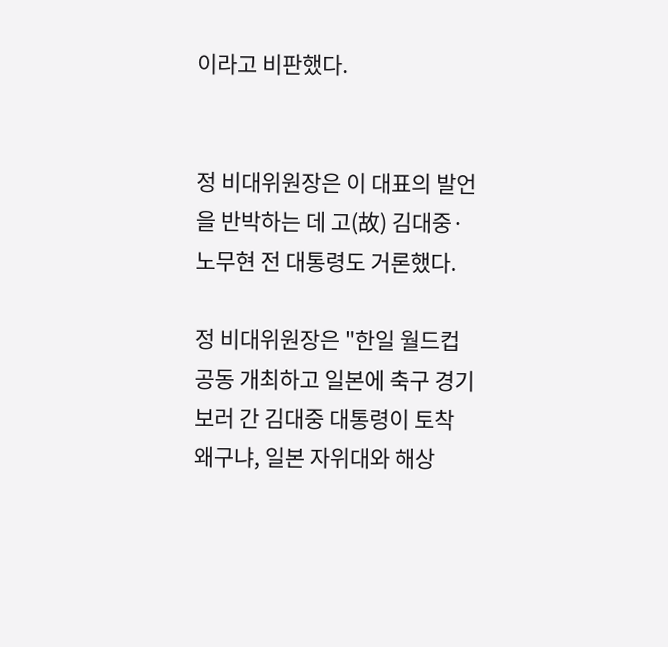이라고 비판했다.


정 비대위원장은 이 대표의 발언을 반박하는 데 고(故) 김대중·노무현 전 대통령도 거론했다.

정 비대위원장은 "한일 월드컵 공동 개최하고 일본에 축구 경기 보러 간 김대중 대통령이 토착 왜구냐, 일본 자위대와 해상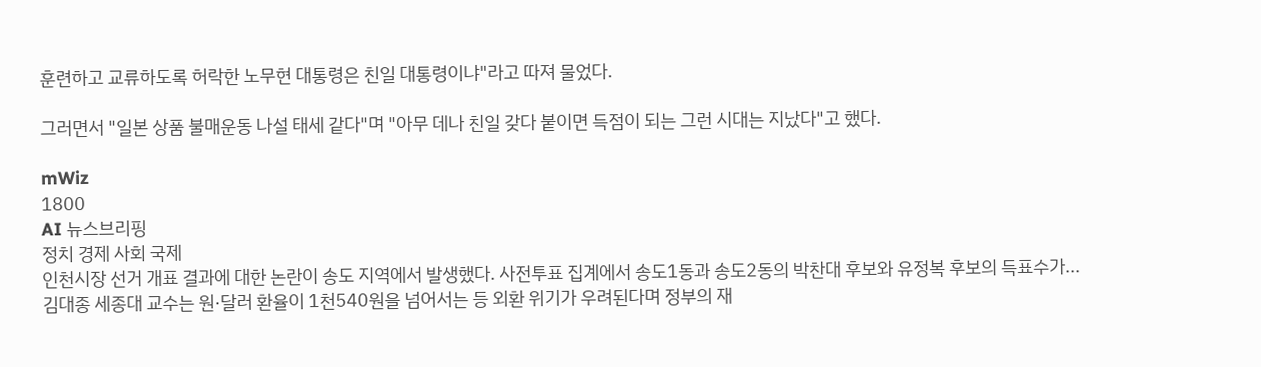훈련하고 교류하도록 허락한 노무현 대통령은 친일 대통령이냐"라고 따져 물었다.

그러면서 "일본 상품 불매운동 나설 태세 같다"며 "아무 데나 친일 갖다 붙이면 득점이 되는 그런 시대는 지났다"고 했다.

mWiz
1800
AI 뉴스브리핑
정치 경제 사회 국제
인천시장 선거 개표 결과에 대한 논란이 송도 지역에서 발생했다. 사전투표 집계에서 송도1동과 송도2동의 박찬대 후보와 유정복 후보의 득표수가...
김대종 세종대 교수는 원·달러 환율이 1천540원을 넘어서는 등 외환 위기가 우려된다며 정부의 재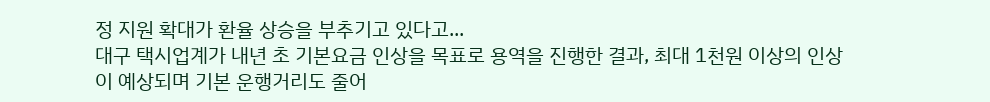정 지원 확대가 환율 상승을 부추기고 있다고...
대구 택시업계가 내년 초 기본요금 인상을 목표로 용역을 진행한 결과, 최대 1천원 이상의 인상이 예상되며 기본 운행거리도 줄어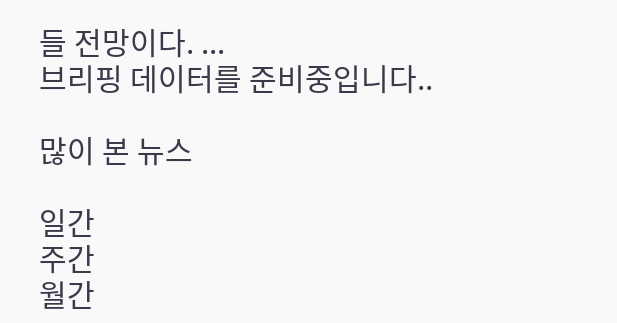들 전망이다. ...
브리핑 데이터를 준비중입니다..

많이 본 뉴스

일간
주간
월간